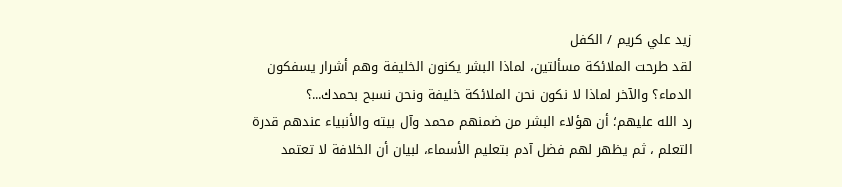زيد علي كريم / الكفل
لقد طرحت الملائكة مسألتين، لماذا البشر يكنون الخليفة وهم أشرار يسفكون الدماء؟ والآخر لماذا لا نكون نحن الملائكة خليفة ونحن نسبح بحمدك...؟
رد الله عليهم؛ أن هؤلاء البشر من ضمنهم محمد وآل بيته والأنبياء عندهم قدرة التعلم ، ثم يظهر لهم فضل آدم بتعليم الأسماء، لبيان أن الخلافة لا تعتمد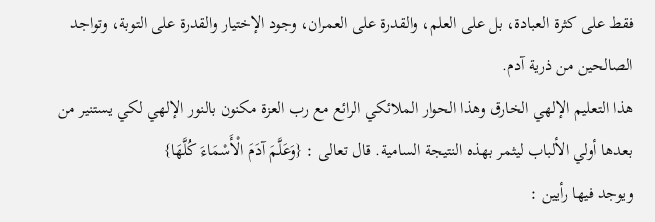فقط على كثرة العبادة، بل على العلم، والقدرة على العمران، وجود الإختيار والقدرة على التوبة، وتواجد الصالحين من ذرية آدم.
هذا التعليم الإلهي الخارق وهذا الحوار الملائكي الرائع مع رب العزة مكنون بالنور الإلهي لكي يستنير من بعدها أولي الألباب ليثمر بهذه النتيجة السامية. قال تعالى : {وَعَلَّمَ آدَمَ الْأَسْمَاءَ كُلَّهَا}
ويوجد فيها رأيين :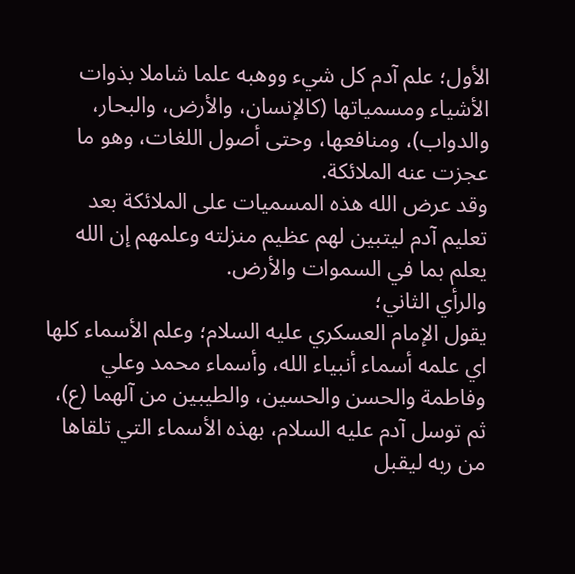الأول؛ علم آدم كل شيء ووهبه علما شاملا بذوات الأشياء ومسمياتها (كالإنسان، والأرض، والبحار، والدواب)، ومنافعها، وحتى أصول اللغات، وهو ما عجزت عنه الملائكة.
وقد عرض الله هذه المسميات على الملائكة بعد تعليم آدم ليتبين لهم عظيم منزلته وعلمهم إن الله يعلم بما في السموات والأرض.
والرأي الثاني؛
يقول الإمام العسكري عليه السلام؛ وعلم الأسماء كلها اي علمه أسماء أنبياء الله، وأسماء محمد وعلي وفاطمة والحسن والحسين، والطيبين من آلهما (ع)،
ثم توسل آدم عليه السلام، بهذه الأسماء التي تلقاها من ربه ليقبل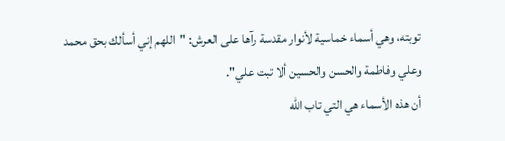توبته، وهي أسماء خماسية لأنوار مقدسة رآها على العرش: "اللهم إني أسألك بحق محمد وعلي وفاطمة والحسن والحسين ألا تبت علي".
أن هذه الأسماء هي التي تاب الله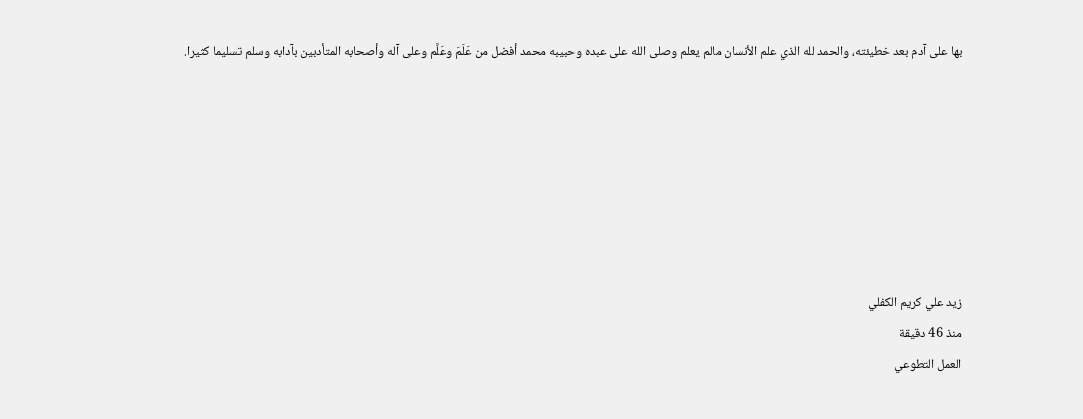بها على آدم بعد خطيئته، والحمد لله الذي علم الأنسان مالم يعلم وصلى الله على عبده وحبيبه محمد أفضل من عَلَمَ وعَلَّم وعلى آله وأصحابه المتأدبين بآدابه وسلم تسليما كثيرا.







زيد علي كريم الكفلي
منذ 46 دقيقة
العمل التطوعي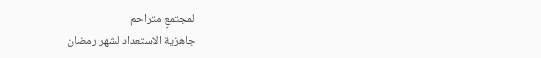لمجتمعٍ متراحم
جاهزية الاستعداد لشهر رمضان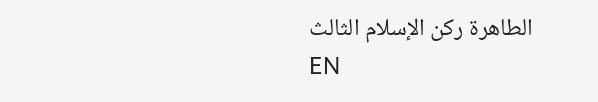الطاهرة ركن الإسلام الثالث
EN